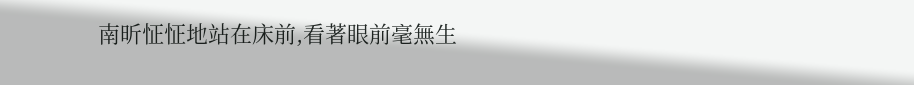南昕怔怔地站在床前,看著眼前毫無生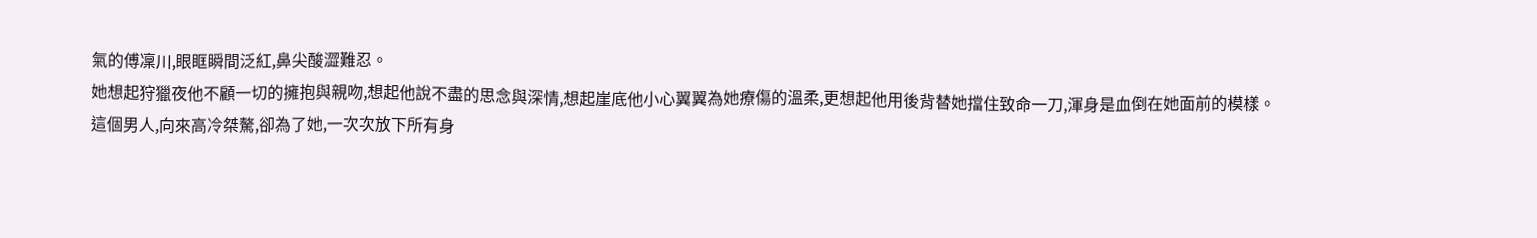氣的傅凜川,眼眶瞬間泛紅,鼻尖酸澀難忍。
她想起狩獵夜他不顧一切的擁抱與親吻,想起他說不盡的思念與深情,想起崖底他小心翼翼為她療傷的溫柔,更想起他用後背替她擋住致命一刀,渾身是血倒在她面前的模樣。
這個男人,向來高冷桀驁,卻為了她,一次次放下所有身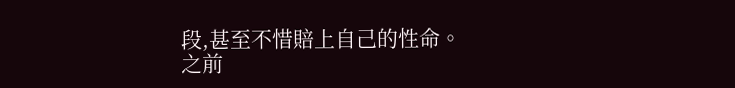段,甚至不惜賠上自己的性命。
之前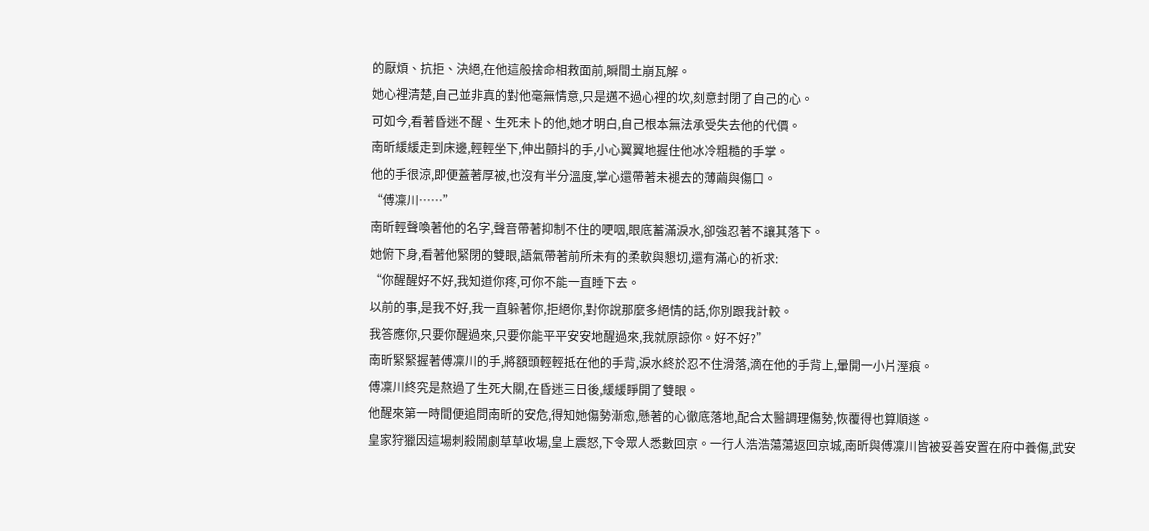的厭煩、抗拒、決絕,在他這般捨命相救面前,瞬間土崩瓦解。
她心裡清楚,自己並非真的對他毫無情意,只是邁不過心裡的坎,刻意封閉了自己的心。
可如今,看著昏迷不醒、生死未卜的他,她才明白,自己根本無法承受失去他的代價。
南昕緩緩走到床邊,輕輕坐下,伸出顫抖的手,小心翼翼地握住他冰冷粗糙的手掌。
他的手很涼,即便蓋著厚被,也沒有半分溫度,掌心還帶著未褪去的薄繭與傷口。
“傅凜川……”
南昕輕聲喚著他的名字,聲音帶著抑制不住的哽咽,眼底蓄滿淚水,卻強忍著不讓其落下。
她俯下身,看著他緊閉的雙眼,語氣帶著前所未有的柔軟與懇切,還有滿心的祈求:
“你醒醒好不好,我知道你疼,可你不能一直睡下去。
以前的事,是我不好,我一直躲著你,拒絕你,對你說那麼多絕情的話,你別跟我計較。
我答應你,只要你醒過來,只要你能平平安安地醒過來,我就原諒你。好不好?”
南昕緊緊握著傅凜川的手,將額頭輕輕抵在他的手背,淚水終於忍不住滑落,滴在他的手背上,暈開一小片溼痕。
傅凜川終究是熬過了生死大關,在昏迷三日後,緩緩睜開了雙眼。
他醒來第一時間便追問南昕的安危,得知她傷勢漸愈,懸著的心徹底落地,配合太醫調理傷勢,恢覆得也算順遂。
皇家狩獵因這場刺殺鬧劇草草收場,皇上震怒,下令眾人悉數回京。一行人浩浩蕩蕩返回京城,南昕與傅凜川皆被妥善安置在府中養傷,武安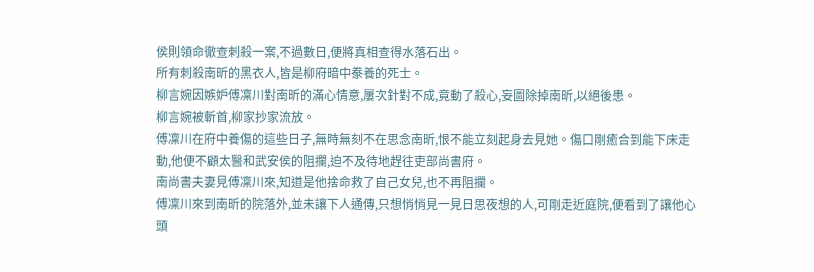侯則領命徹查刺殺一案,不過數日,便將真相查得水落石出。
所有刺殺南昕的黑衣人,皆是柳府暗中豢養的死士。
柳言婉因嫉妒傅凜川對南昕的滿心情意,屢次針對不成,竟動了殺心,妄圖除掉南昕,以絕後患。
柳言婉被斬首,柳家抄家流放。
傅凜川在府中養傷的這些日子,無時無刻不在思念南昕,恨不能立刻起身去見她。傷口剛癒合到能下床走動,他便不顧太醫和武安侯的阻攔,迫不及待地趕往吏部尚書府。
南尚書夫妻見傅凜川來,知道是他捨命救了自己女兒,也不再阻攔。
傅凜川來到南昕的院落外,並未讓下人通傳,只想悄悄見一見日思夜想的人,可剛走近庭院,便看到了讓他心頭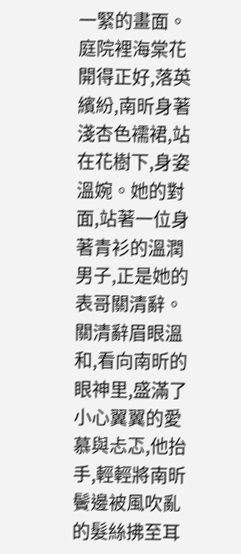一緊的畫面。
庭院裡海棠花開得正好,落英繽紛,南昕身著淺杏色襦裙,站在花樹下,身姿溫婉。她的對面,站著一位身著青衫的溫潤男子,正是她的表哥關清辭。
關清辭眉眼溫和,看向南昕的眼神里,盛滿了小心翼翼的愛慕與忐忑,他抬手,輕輕將南昕鬢邊被風吹亂的髮絲拂至耳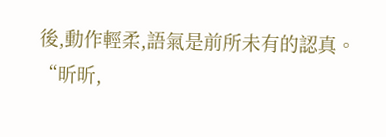後,動作輕柔,語氣是前所未有的認真。
“昕昕,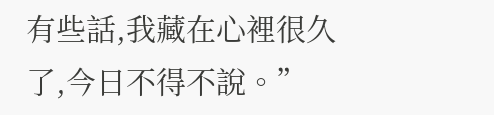有些話,我藏在心裡很久了,今日不得不說。”